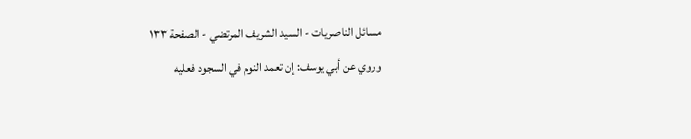مسائل الناصريات - السيد الشريف المرتضي - الصفحة ١٣٣
وروي عن أبي يوسف: إن تعمد النوم في السجود فعليه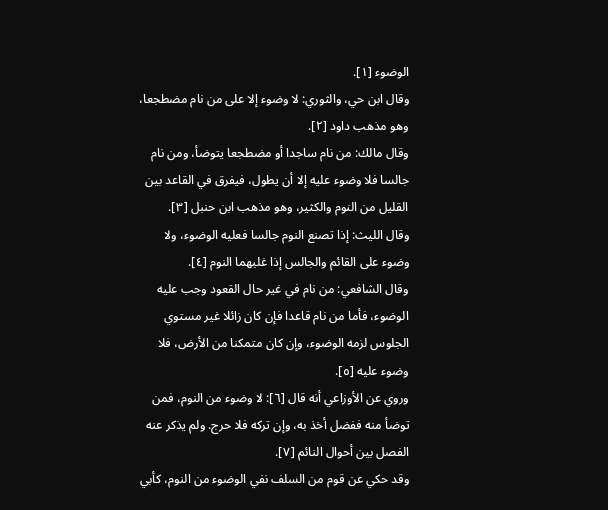الوضوء [١].
وقال ابن حي، والثوري: لا وضوء إلا على من نام مضطجعا، وهو مذهب داود [٢].
وقال مالك: من نام ساجدا أو مضطجعا يتوضأ، ومن نام جالسا فلا وضوء عليه إلا أن يطول، فيفرق في القاعد بين القليل من النوم والكثير، وهو مذهب ابن حنبل [٣].
وقال الليث: إذا تصنع النوم جالسا فعليه الوضوء، ولا وضوء على القائم والجالس إذا غلبهما النوم [٤].
وقال الشافعي: من نام في غير حال القعود وجب عليه الوضوء، فأما من نام قاعدا فإن كان زائلا غير مستوي الجلوس لزمه الوضوء، وإن كان متمكنا من الأرض، فلا وضوء عليه [٥].
وروي عن الأوزاعي أنه قال [٦]: لا وضوء من النوم، فمن توضأ منه ففضل أخذ به، وإن تركه فلا حرج. ولم يذكر عنه الفصل بين أحوال النائم [٧].
وقد حكي عن قوم من السلف نفي الوضوء من النوم، كأبي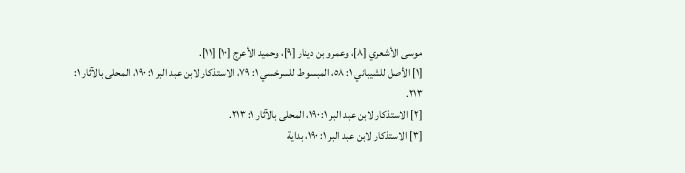موسى الأشعري [٨]، وعمرو بن دينار [٩]، وحميد الأعرج [١٠] [١١].
[١] الأصل للشيباني ١: ٥٨، المبسوط للسرخسي ١: ٧٩، الاستذكار لابن عبد البر ١: ١٩٠، المحلى بالآثار ١:
٢١٣.
[٢] الاستذكار لابن عبد البر ١: ١٩٠، المحلى بالآثار ١: ٢١٣.
[٣] الاستذكار لابن عبد البر ١: ١٩٠، بداية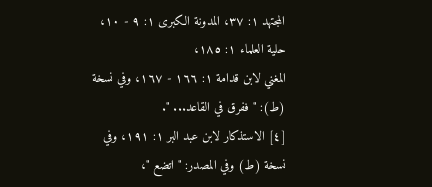المجتهد ١: ٣٧، المدونة الكبرى ١: ٩ - ١٠، حلية العلماء ١: ١٨٥،
المغني لابن قدامة ١: ١٦٦ - ١٦٧، وفي نسخة (ط): " ففرق في القاعد... ".
[٤] الاستذكار لابن عبد البر ١: ١٩١، وفي نسخة (ط) وفي المصدر: " اتضع "،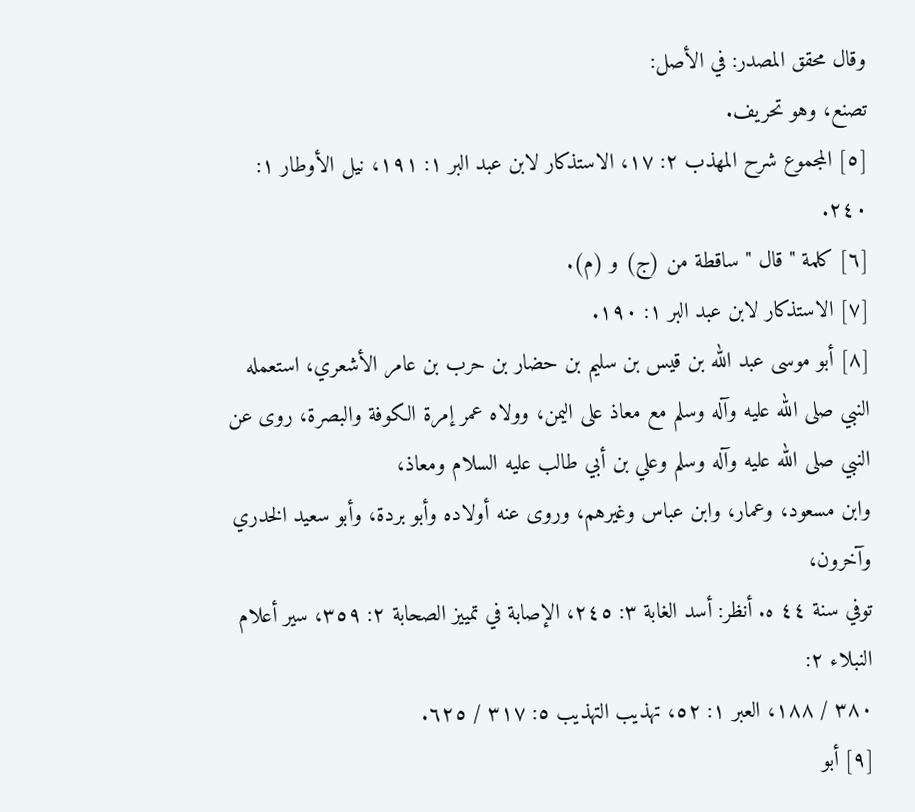وقال محقق المصدر: في الأصل:
تصنع، وهو تحريف.
[٥] المجموع شرح المهذب ٢: ١٧، الاستذكار لابن عبد البر ١: ١٩١، نيل الأوطار ١: ٢٤٠.
[٦] كلمة " قال " ساقطة من (ج) و (م).
[٧] الاستذكار لابن عبد البر ١: ١٩٠.
[٨] أبو موسى عبد الله بن قيس بن سليم بن حضار بن حرب بن عامر الأشعري، استعمله النبي صلى الله عليه وآله وسلم مع معاذ على اليمن، وولاه عمر إمرة الكوفة والبصرة، روى عن النبي صلى الله عليه وآله وسلم وعلي بن أبي طالب عليه السلام ومعاذ،
وابن مسعود، وعمار، وابن عباس وغيرهم، وروى عنه أولاده وأبو بردة، وأبو سعيد الخدري وآخرون،
توفي سنة ٤٤ ه. أنظر: أسد الغابة ٣: ٢٤٥، الإصابة في تمييز الصحابة ٢: ٣٥٩، سير أعلام النبلاء ٢:
٣٨٠ / ١٨٨، العبر ١: ٥٢، تهذيب التهذيب ٥: ٣١٧ / ٦٢٥.
[٩] أبو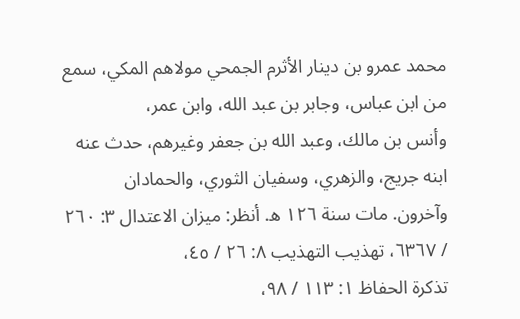محمد عمرو بن دينار الأثرم الجمحي مولاهم المكي، سمع من ابن عباس، وجابر بن عبد الله، وابن عمر،
وأنس بن مالك، وعبد الله بن جعفر وغيرهم، حدث عنه ابنه جريج، والزهري، وسفيان الثوري، والحمادان
وآخرون. مات سنة ١٢٦ ه. أنظر: ميزان الاعتدال ٣: ٢٦٠ / ٦٣٦٧، تهذيب التهذيب ٨: ٢٦ / ٤٥،
تذكرة الحفاظ ١: ١١٣ / ٩٨،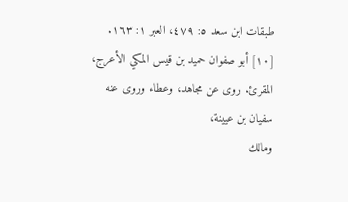طبقات ابن سعد ٥: ٤٧٩، العبر ١: ١٦٣.
[١٠] أبو صفوان حميد بن قيس المكي الأعرج، المقرئ. روى عن مجاهد، وعطاء وروى عنه سفيان بن عيينة،
ومالك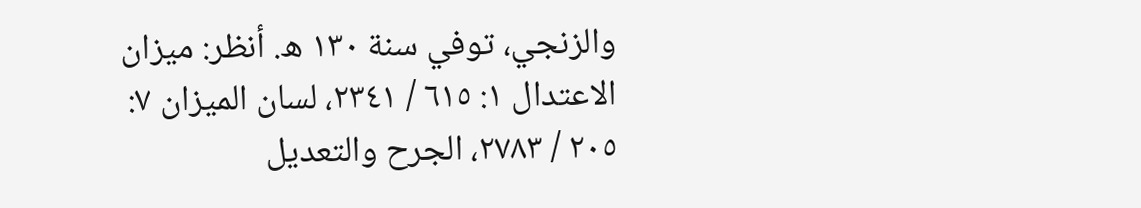والزنجي، توفي سنة ١٣٠ ه. أنظر: ميزان الاعتدال ١: ٦١٥ / ٢٣٤١، لسان الميزان ٧:
٢٠٥ / ٢٧٨٣، الجرح والتعديل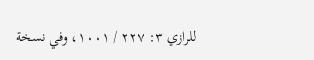للرازي ٣: ٢٢٧ / ١٠٠١، وفي نسخة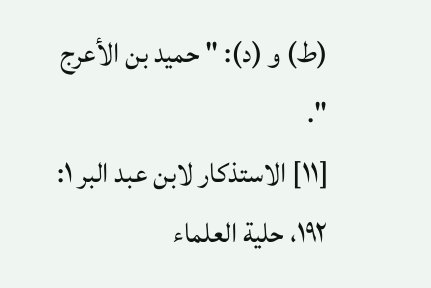(ط) و (د): " حميد بن الأعرج ".
[١١] الاستذكار لابن عبد البر ١: ١٩٢، حلية العلماء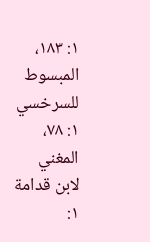١: ١٨٣، المبسوط للسرخسي ١: ٧٨، المغني لابن قدامة
١: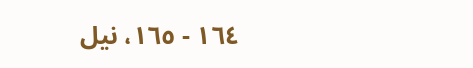١٦٤ - ١٦٥، نيل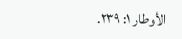الأوطار ١: ٢٣٩.